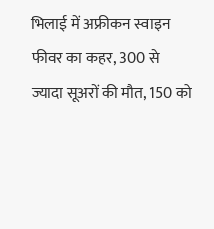भिलाई में अफ्रीकन स्वाइन फीवर का कहर, 300 से ज्यादा सूअरों की मौत, 150 को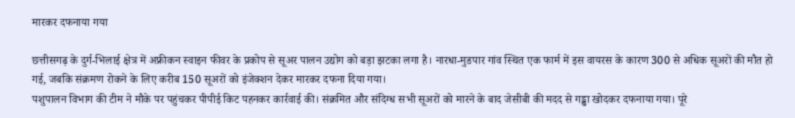मारकर दफनाया गया

छत्तीसगढ़ के दुर्ग-भिलाई क्षेत्र में अफ्रीकन स्वाइन फीवर के प्रकोप से सूअर पालन उद्योग को बड़ा झटका लगा है। नारधा-मुडपार गांव स्थित एक फार्म में इस वायरस के कारण 300 से अधिक सूअरों की मौत हो गई, जबकि संक्रमण रोकने के लिए करीब 150 सूअरों को इंजेक्शन देकर मारकर दफना दिया गया।
पशुपालन विभाग की टीम ने मौके पर पहुंचकर पीपीई किट पहनकर कार्रवाई की। संक्रमित और संदिग्ध सभी सूअरों को मारने के बाद जेसीबी की मदद से गड्ढा खोदकर दफनाया गया। पूरे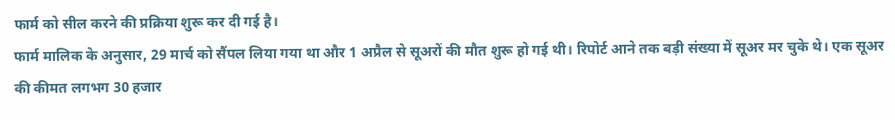फार्म को सील करने की प्रक्रिया शुरू कर दी गई है।
फार्म मालिक के अनुसार, 29 मार्च को सैंपल लिया गया था और 1 अप्रैल से सूअरों की मौत शुरू हो गई थी। रिपोर्ट आने तक बड़ी संख्या में सूअर मर चुके थे। एक सूअर की कीमत लगभग 30 हजार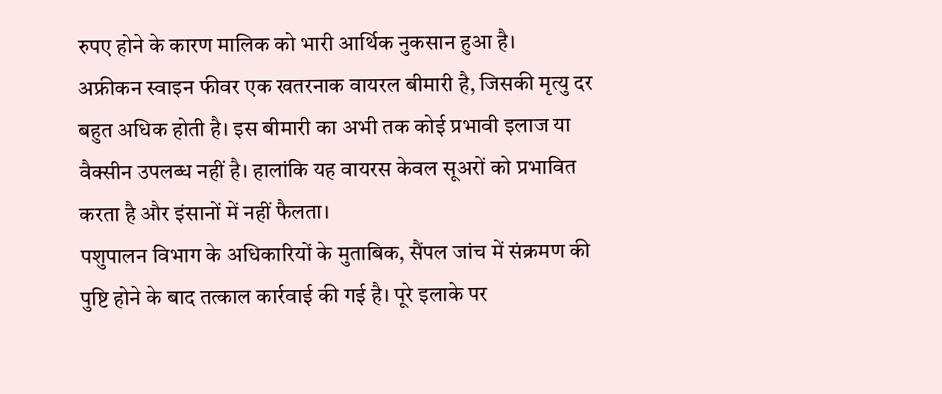रुपए होने के कारण मालिक को भारी आर्थिक नुकसान हुआ है।
अफ्रीकन स्वाइन फीवर एक खतरनाक वायरल बीमारी है, जिसकी मृत्यु दर बहुत अधिक होती है। इस बीमारी का अभी तक कोई प्रभावी इलाज या वैक्सीन उपलब्ध नहीं है। हालांकि यह वायरस केवल सूअरों को प्रभावित करता है और इंसानों में नहीं फैलता।
पशुपालन विभाग के अधिकारियों के मुताबिक, सैंपल जांच में संक्रमण की पुष्टि होने के बाद तत्काल कार्रवाई की गई है। पूरे इलाके पर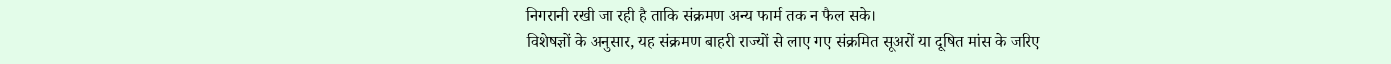निगरानी रखी जा रही है ताकि संक्रमण अन्य फार्म तक न फैल सके।
विशेषज्ञों के अनुसार, यह संक्रमण बाहरी राज्यों से लाए गए संक्रमित सूअरों या दूषित मांस के जरिए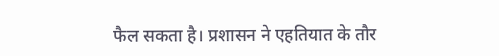फैल सकता है। प्रशासन ने एहतियात के तौर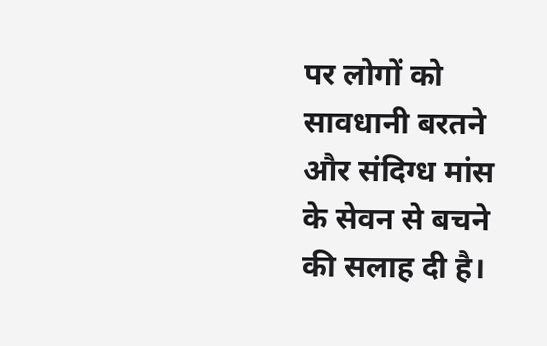पर लोगों को सावधानी बरतने और संदिग्ध मांस के सेवन से बचने की सलाह दी है।